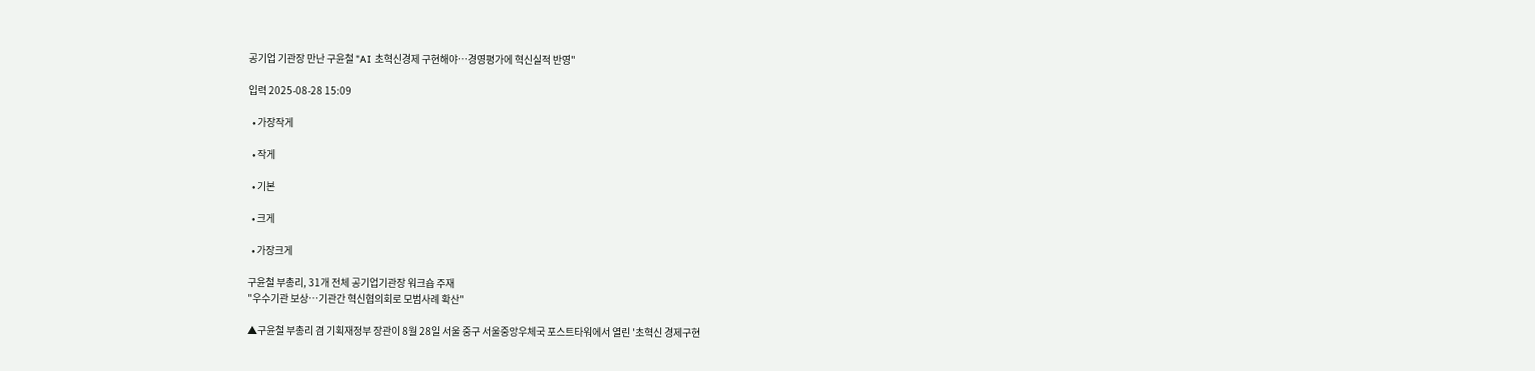공기업 기관장 만난 구윤철 "AI 초혁신경제 구현해야…경영평가에 혁신실적 반영"

입력 2025-08-28 15:09

  • 가장작게

  • 작게

  • 기본

  • 크게

  • 가장크게

구윤철 부총리, 31개 전체 공기업기관장 워크숍 주재
"우수기관 보상…기관간 혁신협의회로 모범사례 확산"

▲구윤철 부총리 겸 기획재정부 장관이 8월 28일 서울 중구 서울중앙우체국 포스트타워에서 열린 '초혁신 경제구현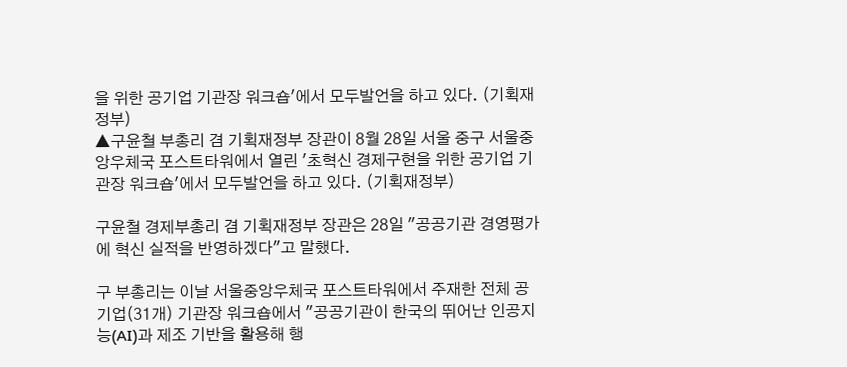을 위한 공기업 기관장 워크숍'에서 모두발언을 하고 있다. (기획재정부)
▲구윤철 부총리 겸 기획재정부 장관이 8월 28일 서울 중구 서울중앙우체국 포스트타워에서 열린 '초혁신 경제구현을 위한 공기업 기관장 워크숍'에서 모두발언을 하고 있다. (기획재정부)

구윤철 경제부총리 겸 기획재정부 장관은 28일 "공공기관 경영평가에 혁신 실적을 반영하겠다"고 말했다.

구 부총리는 이날 서울중앙우체국 포스트타워에서 주재한 전체 공기업(31개) 기관장 워크숍에서 "공공기관이 한국의 뛰어난 인공지능(AI)과 제조 기반을 활용해 행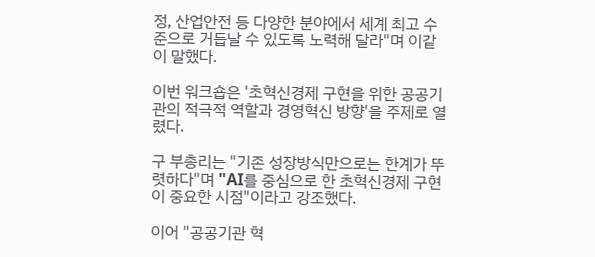정, 산업안전 등 다양한 분야에서 세계 최고 수준으로 거듭날 수 있도록 노력해 달라"며 이같이 말했다.

이번 워크숍은 '초혁신경제 구현을 위한 공공기관의 적극적 역할과 경영혁신 방향'을 주제로 열렸다.

구 부총리는 "기존 성장방식만으로는 한계가 뚜렷하다"며 "AI를 중심으로 한 초혁신경제 구현이 중요한 시점"이라고 강조했다.

이어 "공공기관 혁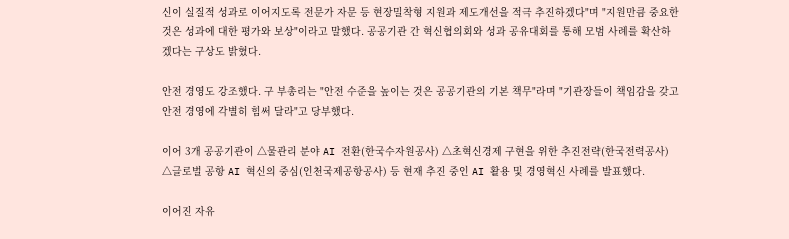신이 실질적 성과로 이어지도록 전문가 자문 등 현장밀착형 지원과 제도개선을 적극 추진하겠다"며 "지원만큼 중요한 것은 성과에 대한 평가와 보상"이라고 말했다. 공공기관 간 혁신협의회와 성과 공유대회를 통해 모범 사례를 확산하겠다는 구상도 밝혔다.

안전 경영도 강조했다. 구 부총리는 "안전 수준을 높이는 것은 공공기관의 기본 책무"라며 "기관장들이 책임감을 갖고 안전 경영에 각별히 힘써 달라"고 당부했다.

이어 3개 공공기관이 △물관리 분야 AI 전환(한국수자원공사) △초혁신경제 구현을 위한 추진전략(한국전력공사) △글로벌 공항 AI 혁신의 중심(인천국제공항공사) 등 현재 추진 중인 AI 활용 및 경영혁신 사례를 발표했다.

이어진 자유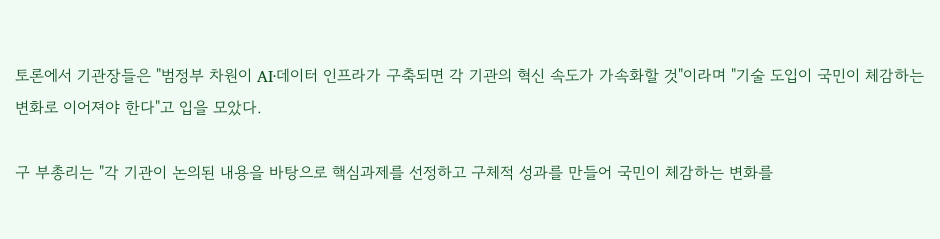토론에서 기관장들은 "범정부 차원이 AI·데이터 인프라가 구축되면 각 기관의 혁신 속도가 가속화할 것"이라며 "기술 도입이 국민이 체감하는 변화로 이어져야 한다"고 입을 모았다.

구 부총리는 "각 기관이 논의된 내용을 바탕으로 핵심과제를 선정하고 구체적 성과를 만들어 국민이 체감하는 변화를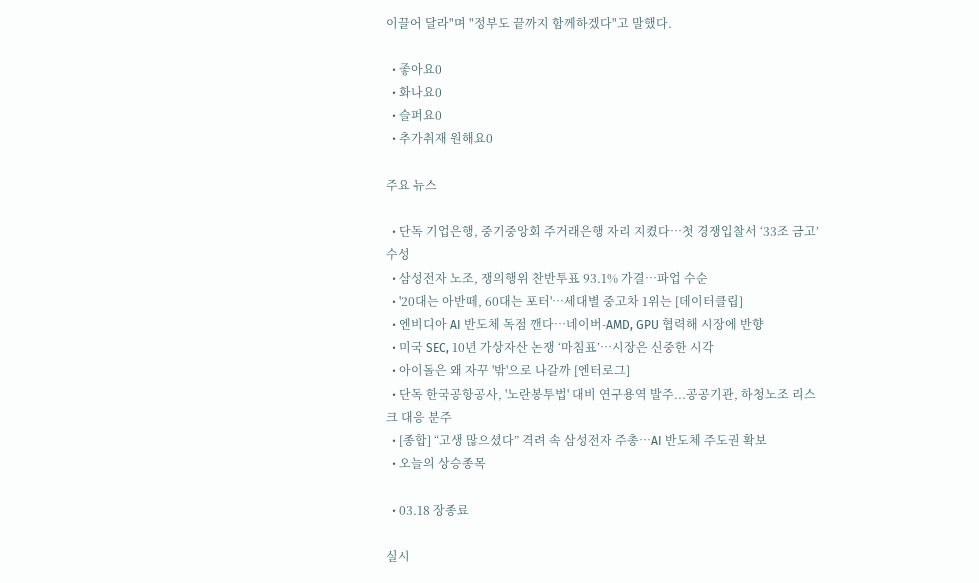이끌어 달라"며 "정부도 끝까지 함께하겠다"고 말했다.

  • 좋아요0
  • 화나요0
  • 슬퍼요0
  • 추가취재 원해요0

주요 뉴스

  • 단독 기업은행, 중기중앙회 주거래은행 자리 지켰다…첫 경쟁입찰서 ‘33조 금고’ 수성
  • 삼성전자 노조, 쟁의행위 찬반투표 93.1% 가결…파업 수순
  • '20대는 아반떼, 60대는 포터'…세대별 중고차 1위는 [데이터클립]
  • 엔비디아 AI 반도체 독점 깬다⋯네이버-AMD, GPU 협력해 시장에 반향
  • 미국 SEC, 10년 가상자산 논쟁 ‘마침표’…시장은 신중한 시각
  • 아이돌은 왜 자꾸 '밖'으로 나갈까 [엔터로그]
  • 단독 한국공항공사, '노란봉투법' 대비 연구용역 발주...공공기관, 하청노조 리스크 대응 분주
  • [종합] “고생 많으셨다” 격려 속 삼성전자 주총⋯AI 반도체 주도권 확보
  • 오늘의 상승종목

  • 03.18 장종료

실시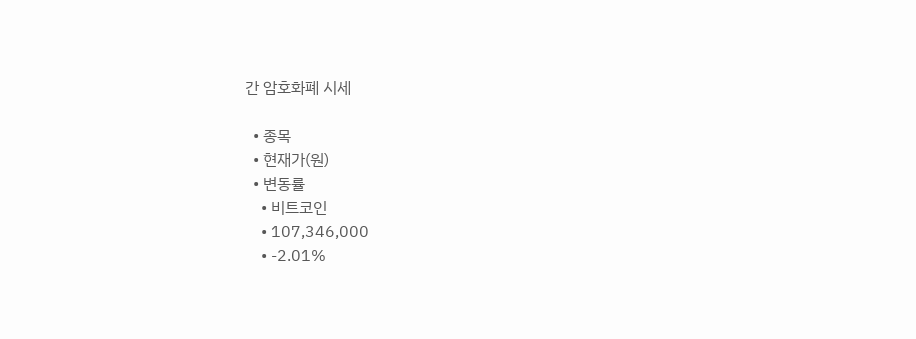간 암호화폐 시세

  • 종목
  • 현재가(원)
  • 변동률
    • 비트코인
    • 107,346,000
    • -2.01%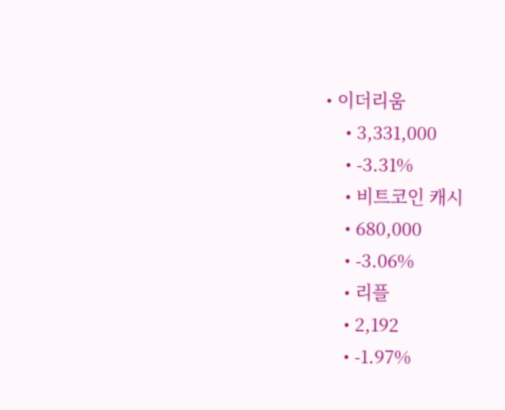• 이더리움
    • 3,331,000
    • -3.31%
    • 비트코인 캐시
    • 680,000
    • -3.06%
    • 리플
    • 2,192
    • -1.97%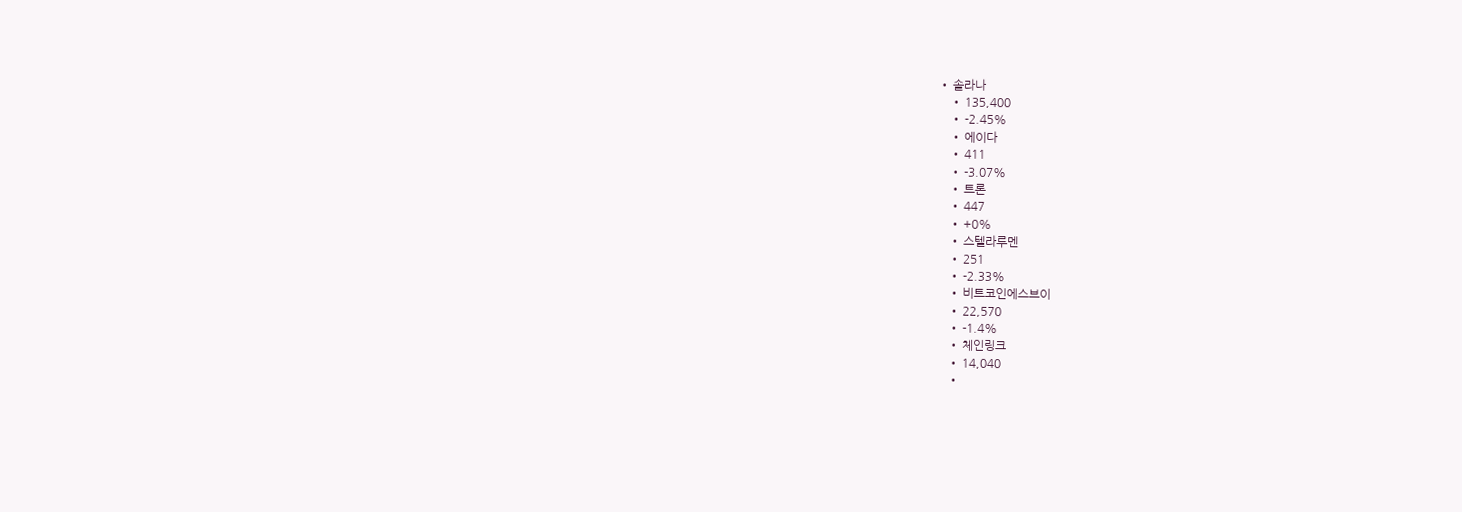• 솔라나
    • 135,400
    • -2.45%
    • 에이다
    • 411
    • -3.07%
    • 트론
    • 447
    • +0%
    • 스텔라루멘
    • 251
    • -2.33%
    • 비트코인에스브이
    • 22,570
    • -1.4%
    • 체인링크
    • 14,040
    •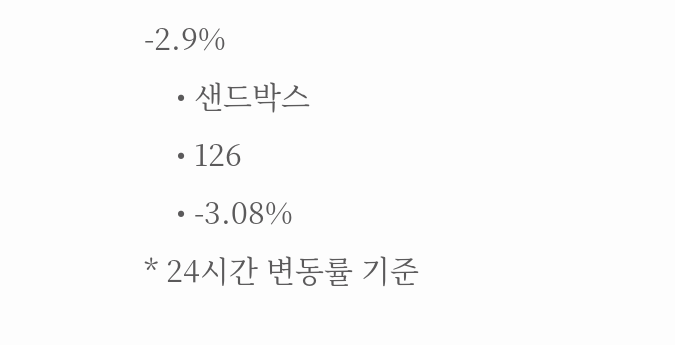-2.9%
    • 샌드박스
    • 126
    • -3.08%
* 24시간 변동률 기준